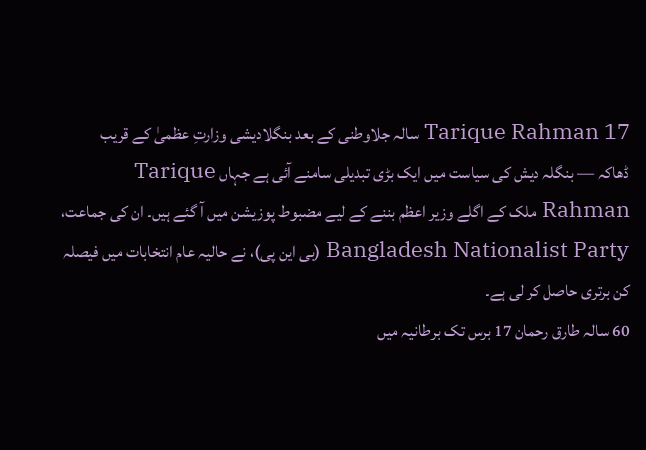Tarique Rahman 17 سالہ جلاوطنی کے بعد بنگلادیشی وزارتِ عظمیٰ کے قریب
ڈھاکہ — بنگلہ دیش کی سیاست میں ایک بڑی تبدیلی سامنے آئی ہے جہاں Tarique Rahman ملک کے اگلے وزیر اعظم بننے کے لیے مضبوط پوزیشن میں آ گئے ہیں۔ ان کی جماعت، Bangladesh Nationalist Party (بی این پی)، نے حالیہ عام انتخابات میں فیصلہ کن برتری حاصل کر لی ہے۔
60 سالہ طارق رحمان 17 برس تک برطانیہ میں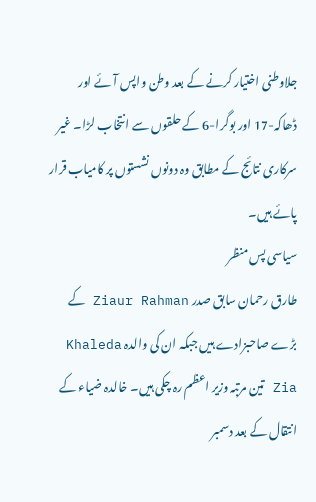جلاوطنی اختیار کرنے کے بعد وطن واپس آئے اور ڈھاکہ-17 اور بوگرا-6 کے حلقوں سے انتخاب لڑا۔ غیر سرکاری نتائج کے مطابق وہ دونوں نشستوں پر کامیاب قرار پائے ہیں۔
سیاسی پس منظر
طارق رحمان سابق صدر Ziaur Rahman کے بڑے صاحبزادے ہیں جبکہ ان کی والدہ Khaleda Zia تین مرتبہ وزیر اعظم رہ چکی ہیں۔ خالدہ ضیاء کے انتقال کے بعد دسمبر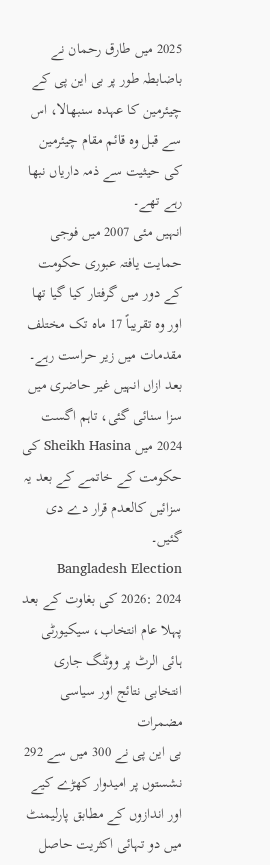2025 میں طارق رحمان نے باضابطہ طور پر بی این پی کے چیئرمین کا عہدہ سنبھالا، اس سے قبل وہ قائم مقام چیئرمین کی حیثیت سے ذمہ داریاں نبھا رہے تھے۔
انہیں مئی 2007 میں فوجی حمایت یافتہ عبوری حکومت کے دور میں گرفتار کیا گیا تھا اور وہ تقریباً 17 ماہ تک مختلف مقدمات میں زیر حراست رہے۔ بعد ازاں انہیں غیر حاضری میں سزا سنائی گئی، تاہم اگست 2024 میں Sheikh Hasina کی حکومت کے خاتمے کے بعد یہ سزائیں کالعدم قرار دے دی گئیں۔
Bangladesh Election 2026: 2024 کی بغاوت کے بعد پہلا عام انتخاب، سیکیورٹی ہائی الرٹ پر ووٹنگ جاری
انتخابی نتائج اور سیاسی مضمرات
بی این پی نے 300 میں سے 292 نشستوں پر امیدوار کھڑے کیے اور اندازوں کے مطابق پارلیمنٹ میں دو تہائی اکثریت حاصل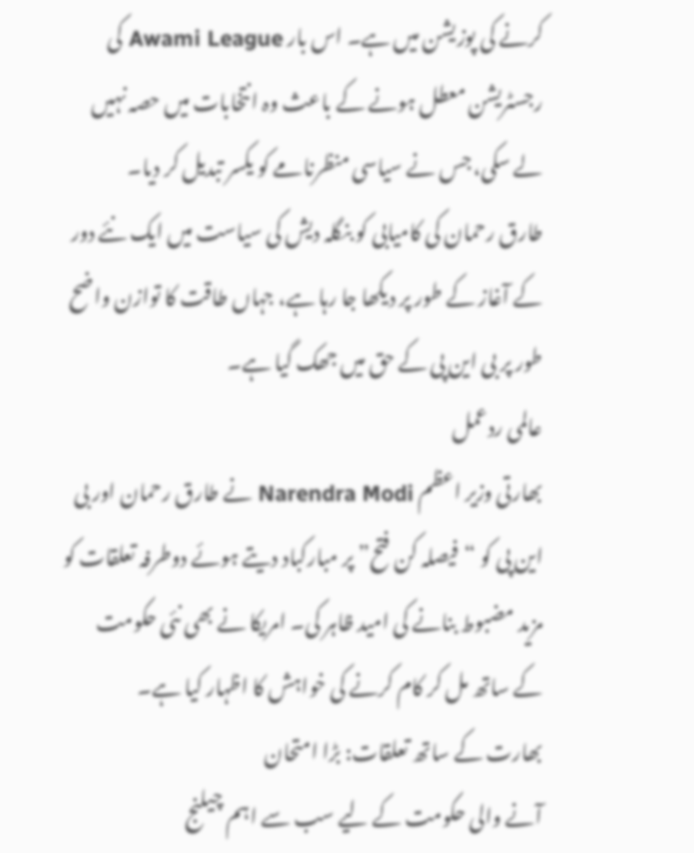کرنے کی پوزیشن میں ہے۔ اس بار Awami League کی رجسٹریشن معطل ہونے کے باعث وہ انتخابات میں حصہ نہیں لے سکی، جس نے سیاسی منظرنامے کو یکسر تبدیل کر دیا۔
طارق رحمان کی کامیابی کو بنگلہ دیش کی سیاست میں ایک نئے دور کے آغاز کے طور پر دیکھا جا رہا ہے، جہاں طاقت کا توازن واضح طور پر بی این پی کے حق میں جھک گیا ہے۔
عالمی ردعمل
بھارتی وزیر اعظم Narendra Modi نے طارق رحمان اور بی این پی کو “فیصلہ کن فتح” پر مبارکباد دیتے ہوئے دوطرفہ تعلقات کو مزید مضبوط بنانے کی امید ظاہر کی۔ امریکا نے بھی نئی حکومت کے ساتھ مل کر کام کرنے کی خواہش کا اظہار کیا ہے۔
بھارت کے ساتھ تعلقات: بڑا امتحان
آنے والی حکومت کے لیے سب سے اہم چیلنج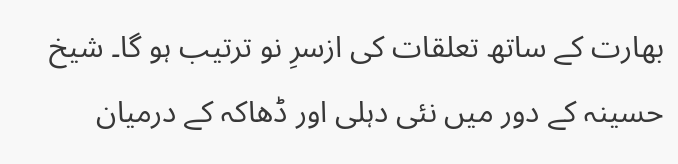بھارت کے ساتھ تعلقات کی ازسرِ نو ترتیب ہو گا۔ شیخ حسینہ کے دور میں نئی دہلی اور ڈھاکہ کے درمیان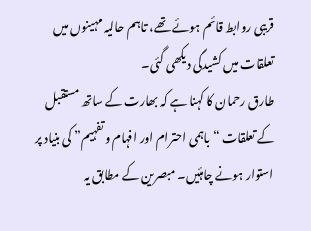قریبی روابط قائم ہوئے تھے، تاہم حالیہ مہینوں میں تعلقات میں کشیدگی دیکھی گئی۔
طارق رحمان کا کہنا ہے کہ بھارت کے ساتھ مستقبل کے تعلقات “باہمی احترام اور افہام و تفہیم” کی بنیاد پر استوار ہونے چاہئیں۔ مبصرین کے مطابق یہ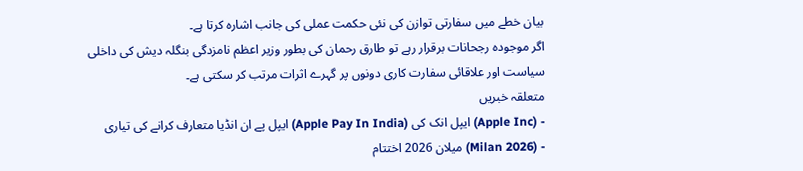بیان خطے میں سفارتی توازن کی نئی حکمت عملی کی جانب اشارہ کرتا ہے۔
اگر موجودہ رجحانات برقرار رہے تو طارق رحمان کی بطور وزیر اعظم نامزدگی بنگلہ دیش کی داخلی سیاست اور علاقائی سفارت کاری دونوں پر گہرے اثرات مرتب کر سکتی ہے۔
متعلقہ خبریں
- (Apple Inc) ایپل انک کی (Apple Pay In India) ایپل پے ان انڈیا متعارف کرانے کی تیاری
- (Milan 2026) میلان 2026 اختتام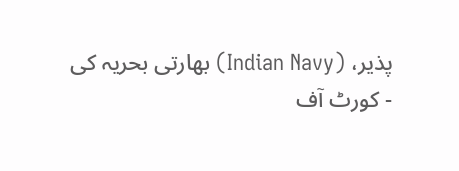پذیر، (Indian Navy) بھارتی بحریہ کی
- کورٹ آف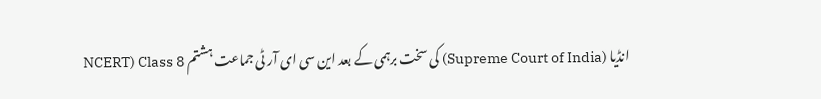انڈیا (Supreme Court of India) کی سخت برہمی کے بعد این سی ای آر ٹی جماعت ہشتم NCERT) Class 8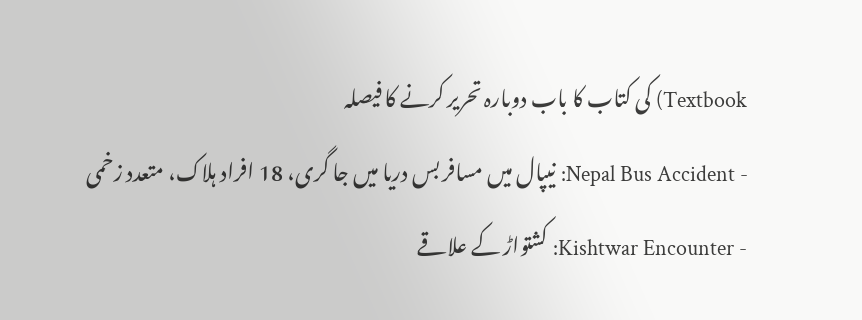Textbook) کی کتاب کا باب دوبارہ تحریر کرنے کا فیصلہ
- Nepal Bus Accident: نیپال میں مسافر بس دریا میں جا گری، 18 افراد ہلاک، متعدد زخمی
- Kishtwar Encounter: کشتواڑ کے علاقے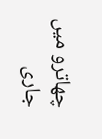چھاترو میں جاری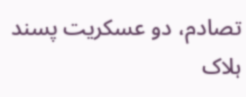تصادم، دو عسکریت پسند ہلاک